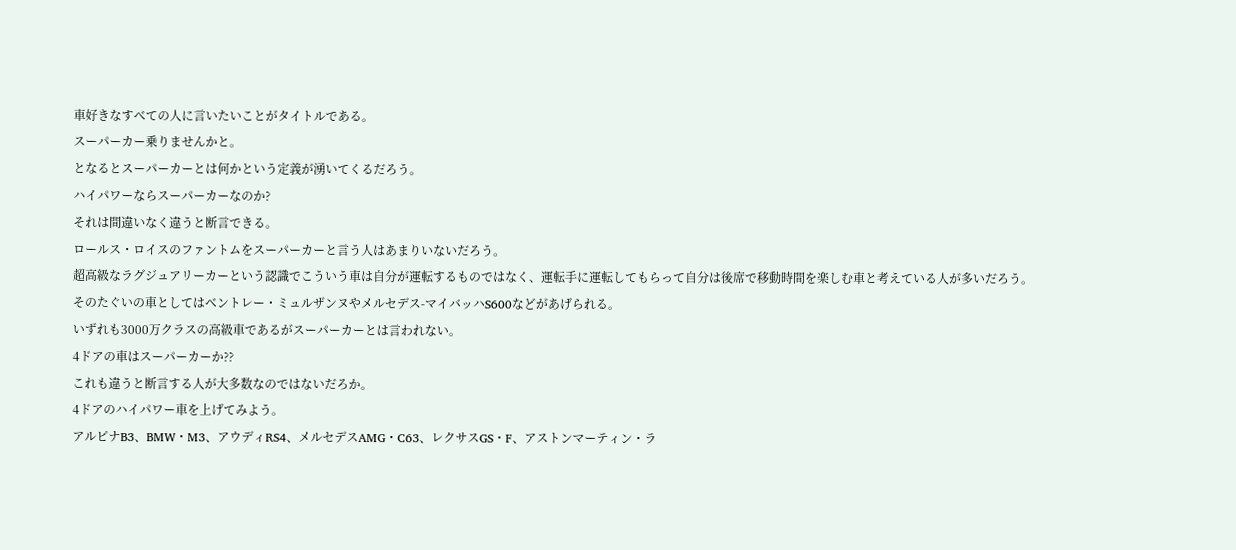車好きなすべての人に言いたいことがタイトルである。
スーパーカー乗りませんかと。
となるとスーパーカーとは何かという定義が湧いてくるだろう。
ハイパワーならスーパーカーなのか?
それは間違いなく違うと断言できる。
ロールス・ロイスのファントムをスーパーカーと言う人はあまりいないだろう。
超高級なラグジュアリーカーという認識でこういう車は自分が運転するものではなく、運転手に運転してもらって自分は後席で移動時間を楽しむ車と考えている人が多いだろう。
そのたぐいの車としてはベントレー・ミュルザンヌやメルセデス-マイバッハS600などがあげられる。
いずれも3000万クラスの高級車であるがスーパーカーとは言われない。
4ドアの車はスーパーカーか??
これも違うと断言する人が大多数なのではないだろか。
4ドアのハイパワー車を上げてみよう。
アルピナB3、BMW・M3、アウディRS4、メルセデスAMG・C63、レクサスGS・F、アストンマーティン・ラ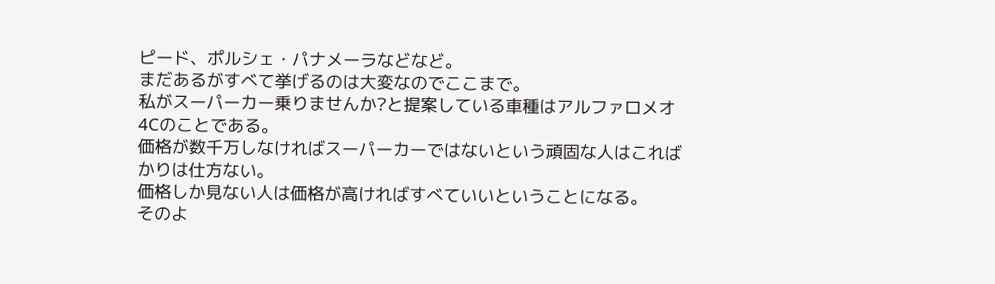ピード、ポルシェ・パナメーラなどなど。
まだあるがすべて挙げるのは大変なのでここまで。
私がスーパーカー乗りませんか?と提案している車種はアルファロメオ4Cのことである。
価格が数千万しなければスーパーカーではないという頑固な人はこればかりは仕方ない。
価格しか見ない人は価格が高ければすべていいということになる。
そのよ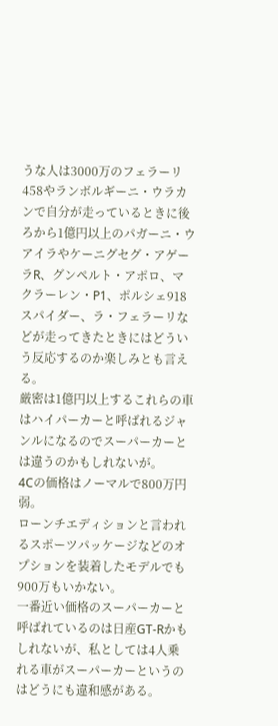うな人は3000万のフェラーリ458やランボルギーニ・ウラカンで自分が走っているときに後ろから1億円以上のパガーニ・ウアイラやケーニグセグ・アゲーラR、グンペルト・アポロ、マクラーレン・P1、ポルシェ918スパイダー、ラ・フェラーリなどが走ってきたときにはどういう反応するのか楽しみとも言える。
厳密は1億円以上するこれらの車はハイパーカーと呼ばれるジャンルになるのでスーパーカーとは違うのかもしれないが。
4Cの価格はノーマルで800万円弱。
ローンチエディションと言われるスポーツパッケージなどのオプションを装着したモデルでも900万もいかない。
一番近い価格のスーパーカーと呼ばれているのは日産GT-Rかもしれないが、私としては4人乗れる車がスーパーカーというのはどうにも違和感がある。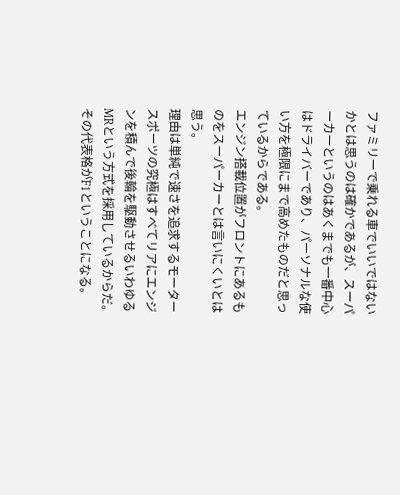ファミリーで乗れる車でいいではないかとは思うのは確かであるが、スーパーカーというのはあくまでも一番中心はドライバーであり、パーソナルな使い方を極限にまで高めたものだと思っているからである。
エンジン搭載位置がフロントにあるものをスーパーカーとは言いにくいとは思う。
理由は単純で速さを追求するモータースポーツの究極はすべてリアにエンジンを積んで後輪を駆動させるいわゆるMRという方式を採用しているからだ。
その代表格がF1ということになる。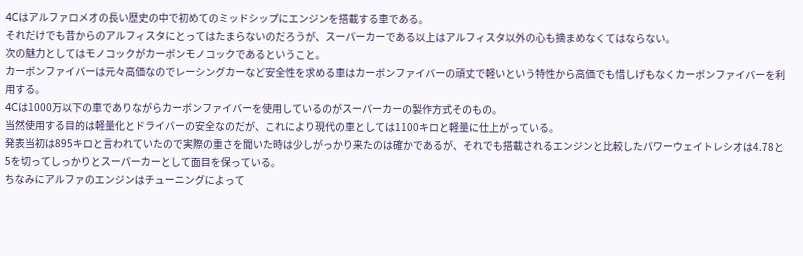4Cはアルファロメオの長い歴史の中で初めてのミッドシップにエンジンを搭載する車である。
それだけでも昔からのアルフィスタにとってはたまらないのだろうが、スーパーカーである以上はアルフィスタ以外の心も摘まめなくてはならない。
次の魅力としてはモノコックがカーボンモノコックであるということ。
カーボンファイバーは元々高価なのでレーシングカーなど安全性を求める車はカーボンファイバーの頑丈で軽いという特性から高価でも惜しげもなくカーボンファイバーを利用する。
4Cは1000万以下の車でありながらカーボンファイバーを使用しているのがスーパーカーの製作方式そのもの。
当然使用する目的は軽量化とドライバーの安全なのだが、これにより現代の車としては1100キロと軽量に仕上がっている。
発表当初は895キロと言われていたので実際の重さを聞いた時は少しがっかり来たのは確かであるが、それでも搭載されるエンジンと比較したパワーウェイトレシオは4.78と5を切ってしっかりとスーパーカーとして面目を保っている。
ちなみにアルファのエンジンはチューニングによって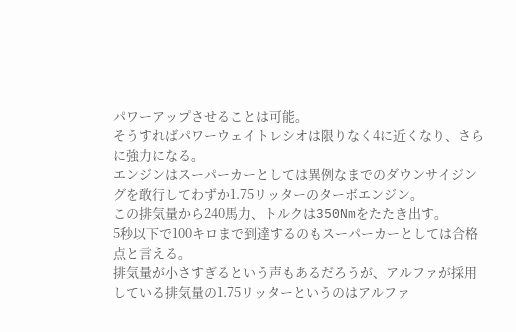パワーアップさせることは可能。
そうすればパワーウェイトレシオは限りなく4に近くなり、さらに強力になる。
エンジンはスーパーカーとしては異例なまでのダウンサイジングを敢行してわずか1.75リッターのターボエンジン。
この排気量から240馬力、トルクは350Nmをたたき出す。
5秒以下で100キロまで到達するのもスーパーカーとしては合格点と言える。
排気量が小さすぎるという声もあるだろうが、アルファが採用している排気量の1.75リッターというのはアルファ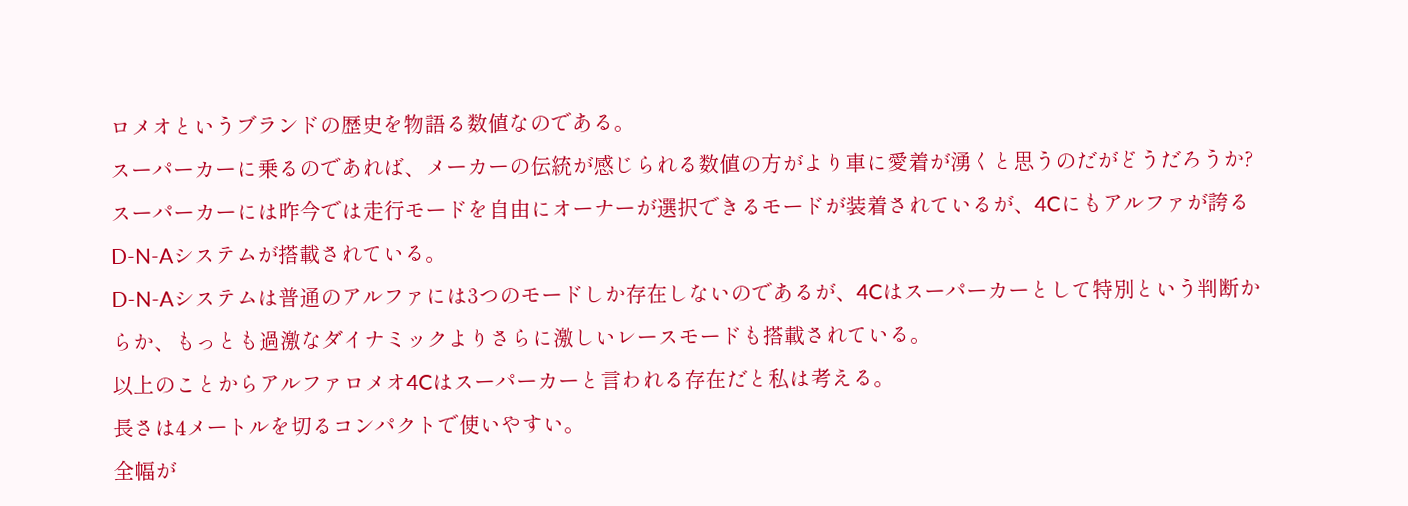ロメオというブランドの歴史を物語る数値なのである。
スーパーカーに乗るのであれば、メーカーの伝統が感じられる数値の方がより車に愛着が湧くと思うのだがどうだろうか?
スーパーカーには昨今では走行モードを自由にオーナーが選択できるモードが装着されているが、4Cにもアルファが誇るD-N-Aシステムが搭載されている。
D-N-Aシステムは普通のアルファには3つのモードしか存在しないのであるが、4Cはスーパーカーとして特別という判断からか、もっとも過激なダイナミックよりさらに激しいレースモードも搭載されている。
以上のことからアルファロメオ4Cはスーパーカーと言われる存在だと私は考える。
長さは4メートルを切るコンパクトで使いやすい。
全幅が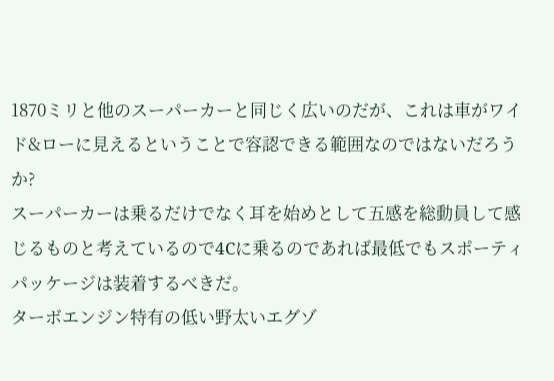1870ミリと他のスーパーカーと同じく広いのだが、これは車がワイド&ローに見えるということで容認できる範囲なのではないだろうか?
スーパーカーは乗るだけでなく耳を始めとして五感を総動員して感じるものと考えているので4Cに乗るのであれば最低でもスポーティパッケージは装着するべきだ。
ターボエンジン特有の低い野太いエグゾ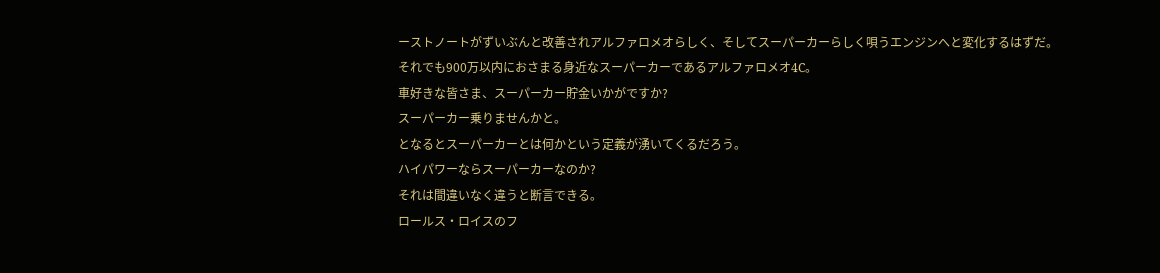ーストノートがずいぶんと改善されアルファロメオらしく、そしてスーパーカーらしく唄うエンジンへと変化するはずだ。
それでも900万以内におさまる身近なスーパーカーであるアルファロメオ4C。
車好きな皆さま、スーパーカー貯金いかがですか?
スーパーカー乗りませんかと。
となるとスーパーカーとは何かという定義が湧いてくるだろう。
ハイパワーならスーパーカーなのか?
それは間違いなく違うと断言できる。
ロールス・ロイスのフ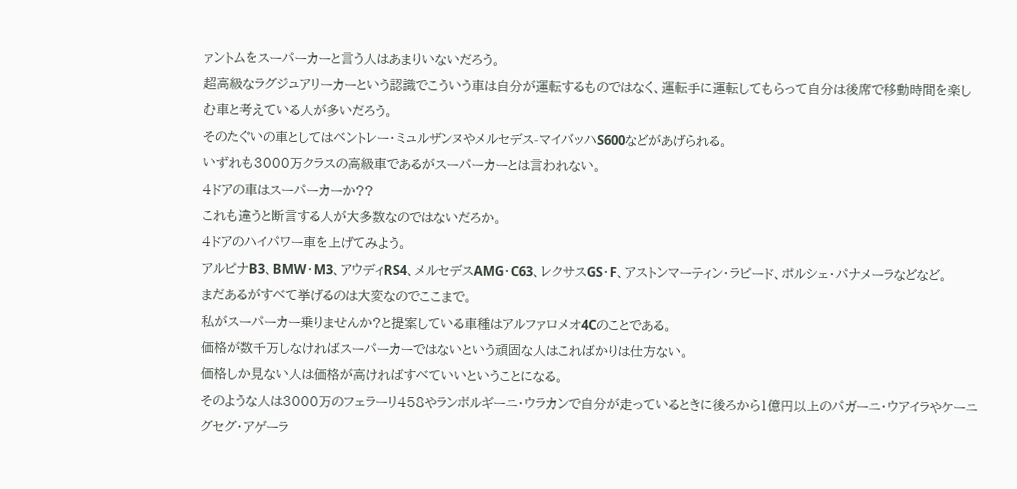ァントムをスーパーカーと言う人はあまりいないだろう。
超高級なラグジュアリーカーという認識でこういう車は自分が運転するものではなく、運転手に運転してもらって自分は後席で移動時間を楽しむ車と考えている人が多いだろう。
そのたぐいの車としてはベントレー・ミュルザンヌやメルセデス-マイバッハS600などがあげられる。
いずれも3000万クラスの高級車であるがスーパーカーとは言われない。
4ドアの車はスーパーカーか??
これも違うと断言する人が大多数なのではないだろか。
4ドアのハイパワー車を上げてみよう。
アルピナB3、BMW・M3、アウディRS4、メルセデスAMG・C63、レクサスGS・F、アストンマーティン・ラピード、ポルシェ・パナメーラなどなど。
まだあるがすべて挙げるのは大変なのでここまで。
私がスーパーカー乗りませんか?と提案している車種はアルファロメオ4Cのことである。
価格が数千万しなければスーパーカーではないという頑固な人はこればかりは仕方ない。
価格しか見ない人は価格が高ければすべていいということになる。
そのような人は3000万のフェラーリ458やランボルギーニ・ウラカンで自分が走っているときに後ろから1億円以上のパガーニ・ウアイラやケーニグセグ・アゲーラ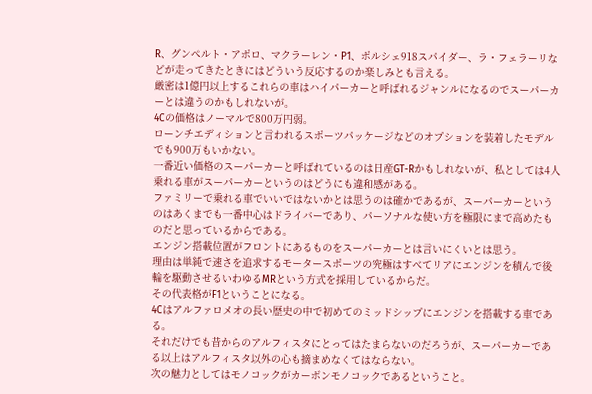R、グンペルト・アポロ、マクラーレン・P1、ポルシェ918スパイダー、ラ・フェラーリなどが走ってきたときにはどういう反応するのか楽しみとも言える。
厳密は1億円以上するこれらの車はハイパーカーと呼ばれるジャンルになるのでスーパーカーとは違うのかもしれないが。
4Cの価格はノーマルで800万円弱。
ローンチエディションと言われるスポーツパッケージなどのオプションを装着したモデルでも900万もいかない。
一番近い価格のスーパーカーと呼ばれているのは日産GT-Rかもしれないが、私としては4人乗れる車がスーパーカーというのはどうにも違和感がある。
ファミリーで乗れる車でいいではないかとは思うのは確かであるが、スーパーカーというのはあくまでも一番中心はドライバーであり、パーソナルな使い方を極限にまで高めたものだと思っているからである。
エンジン搭載位置がフロントにあるものをスーパーカーとは言いにくいとは思う。
理由は単純で速さを追求するモータースポーツの究極はすべてリアにエンジンを積んで後輪を駆動させるいわゆるMRという方式を採用しているからだ。
その代表格がF1ということになる。
4Cはアルファロメオの長い歴史の中で初めてのミッドシップにエンジンを搭載する車である。
それだけでも昔からのアルフィスタにとってはたまらないのだろうが、スーパーカーである以上はアルフィスタ以外の心も摘まめなくてはならない。
次の魅力としてはモノコックがカーボンモノコックであるということ。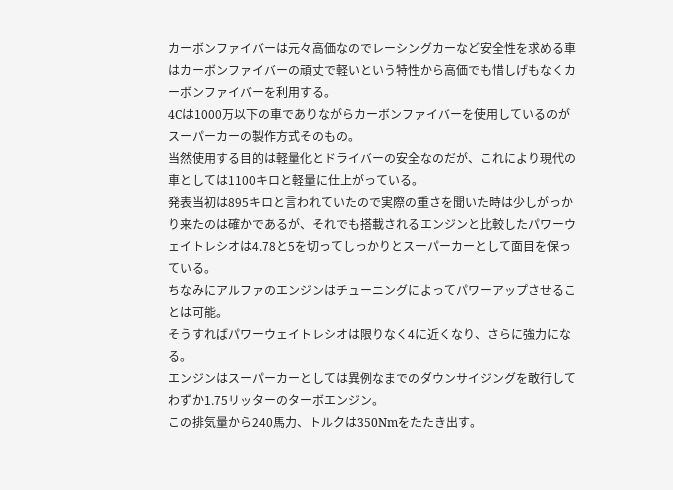カーボンファイバーは元々高価なのでレーシングカーなど安全性を求める車はカーボンファイバーの頑丈で軽いという特性から高価でも惜しげもなくカーボンファイバーを利用する。
4Cは1000万以下の車でありながらカーボンファイバーを使用しているのがスーパーカーの製作方式そのもの。
当然使用する目的は軽量化とドライバーの安全なのだが、これにより現代の車としては1100キロと軽量に仕上がっている。
発表当初は895キロと言われていたので実際の重さを聞いた時は少しがっかり来たのは確かであるが、それでも搭載されるエンジンと比較したパワーウェイトレシオは4.78と5を切ってしっかりとスーパーカーとして面目を保っている。
ちなみにアルファのエンジンはチューニングによってパワーアップさせることは可能。
そうすればパワーウェイトレシオは限りなく4に近くなり、さらに強力になる。
エンジンはスーパーカーとしては異例なまでのダウンサイジングを敢行してわずか1.75リッターのターボエンジン。
この排気量から240馬力、トルクは350Nmをたたき出す。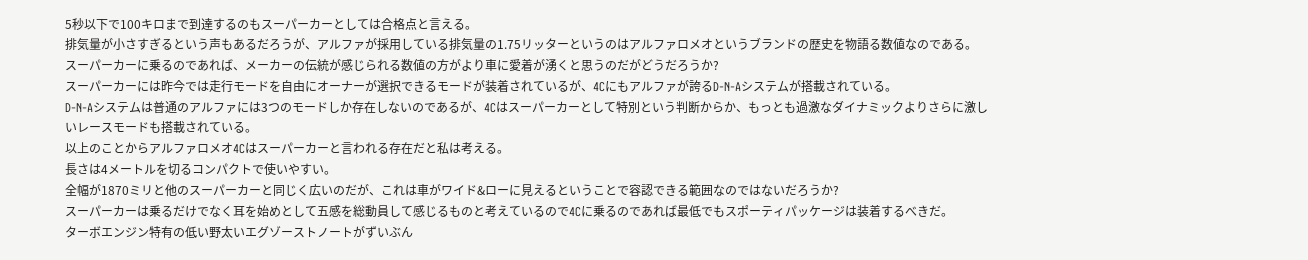5秒以下で100キロまで到達するのもスーパーカーとしては合格点と言える。
排気量が小さすぎるという声もあるだろうが、アルファが採用している排気量の1.75リッターというのはアルファロメオというブランドの歴史を物語る数値なのである。
スーパーカーに乗るのであれば、メーカーの伝統が感じられる数値の方がより車に愛着が湧くと思うのだがどうだろうか?
スーパーカーには昨今では走行モードを自由にオーナーが選択できるモードが装着されているが、4Cにもアルファが誇るD-N-Aシステムが搭載されている。
D-N-Aシステムは普通のアルファには3つのモードしか存在しないのであるが、4Cはスーパーカーとして特別という判断からか、もっとも過激なダイナミックよりさらに激しいレースモードも搭載されている。
以上のことからアルファロメオ4Cはスーパーカーと言われる存在だと私は考える。
長さは4メートルを切るコンパクトで使いやすい。
全幅が1870ミリと他のスーパーカーと同じく広いのだが、これは車がワイド&ローに見えるということで容認できる範囲なのではないだろうか?
スーパーカーは乗るだけでなく耳を始めとして五感を総動員して感じるものと考えているので4Cに乗るのであれば最低でもスポーティパッケージは装着するべきだ。
ターボエンジン特有の低い野太いエグゾーストノートがずいぶん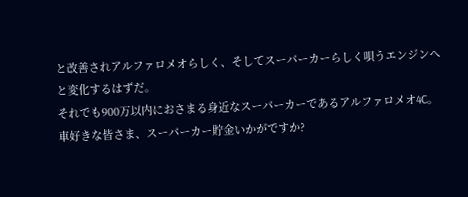と改善されアルファロメオらしく、そしてスーパーカーらしく唄うエンジンへと変化するはずだ。
それでも900万以内におさまる身近なスーパーカーであるアルファロメオ4C。
車好きな皆さま、スーパーカー貯金いかがですか?